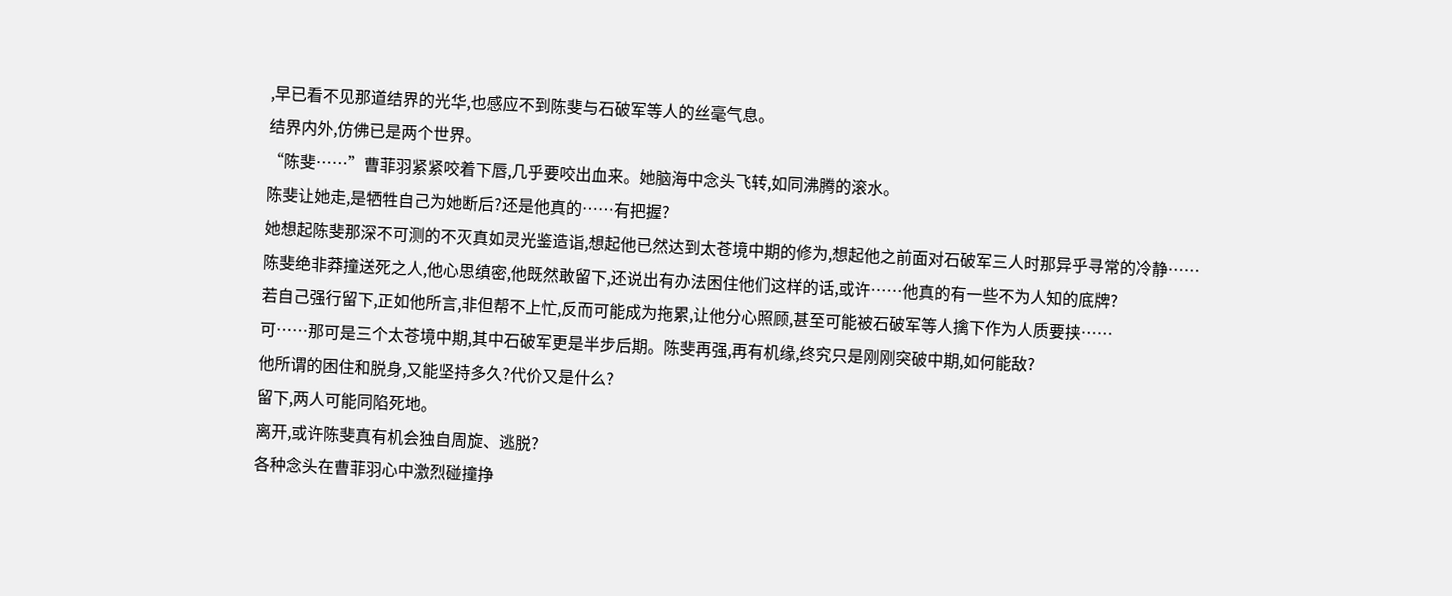,早已看不见那道结界的光华,也感应不到陈斐与石破军等人的丝毫气息。
结界内外,仿佛已是两个世界。
“陈斐……”曹菲羽紧紧咬着下唇,几乎要咬出血来。她脑海中念头飞转,如同沸腾的滚水。
陈斐让她走,是牺牲自己为她断后?还是他真的……有把握?
她想起陈斐那深不可测的不灭真如灵光鉴造诣,想起他已然达到太苍境中期的修为,想起他之前面对石破军三人时那异乎寻常的冷静……
陈斐绝非莽撞送死之人,他心思缜密,他既然敢留下,还说出有办法困住他们这样的话,或许……他真的有一些不为人知的底牌?
若自己强行留下,正如他所言,非但帮不上忙,反而可能成为拖累,让他分心照顾,甚至可能被石破军等人擒下作为人质要挟……
可……那可是三个太苍境中期,其中石破军更是半步后期。陈斐再强,再有机缘,终究只是刚刚突破中期,如何能敌?
他所谓的困住和脱身,又能坚持多久?代价又是什么?
留下,两人可能同陷死地。
离开,或许陈斐真有机会独自周旋、逃脱?
各种念头在曹菲羽心中激烈碰撞挣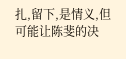扎,留下,是情义,但可能让陈斐的决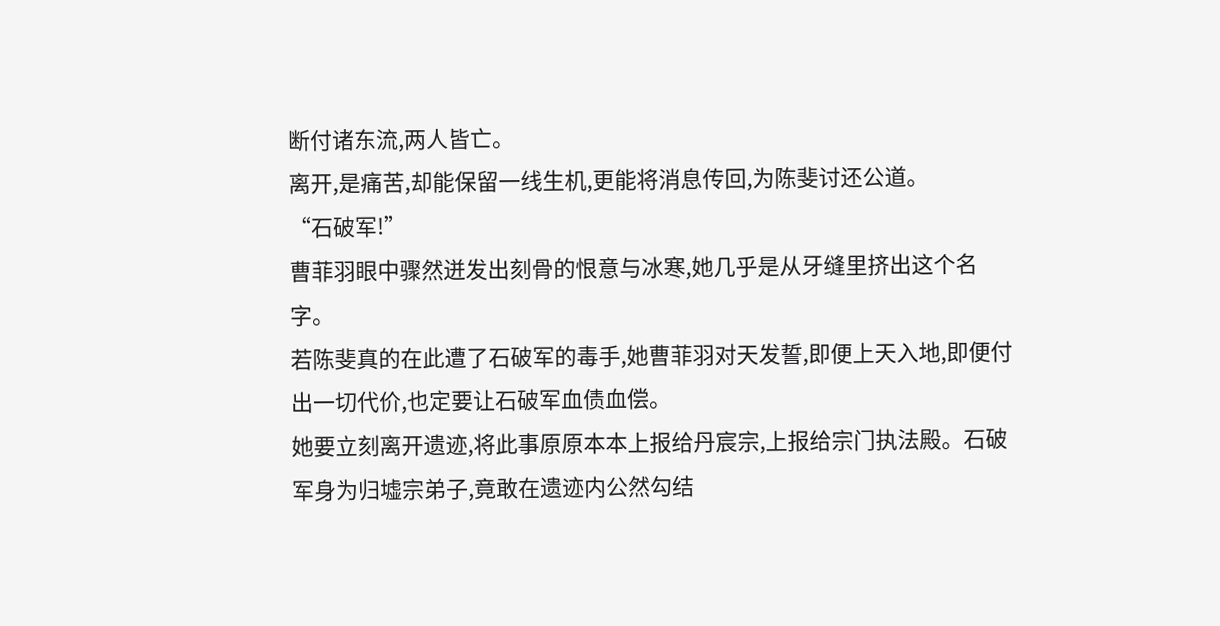断付诸东流,两人皆亡。
离开,是痛苦,却能保留一线生机,更能将消息传回,为陈斐讨还公道。
“石破军!”
曹菲羽眼中骤然迸发出刻骨的恨意与冰寒,她几乎是从牙缝里挤出这个名字。
若陈斐真的在此遭了石破军的毒手,她曹菲羽对天发誓,即便上天入地,即便付出一切代价,也定要让石破军血债血偿。
她要立刻离开遗迹,将此事原原本本上报给丹宸宗,上报给宗门执法殿。石破军身为归墟宗弟子,竟敢在遗迹内公然勾结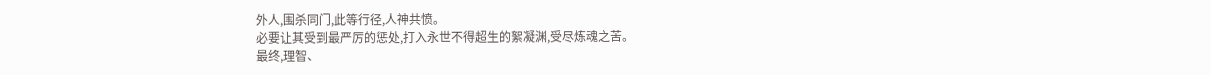外人,围杀同门,此等行径,人神共愤。
必要让其受到最严厉的惩处,打入永世不得超生的絮凝渊,受尽炼魂之苦。
最终,理智、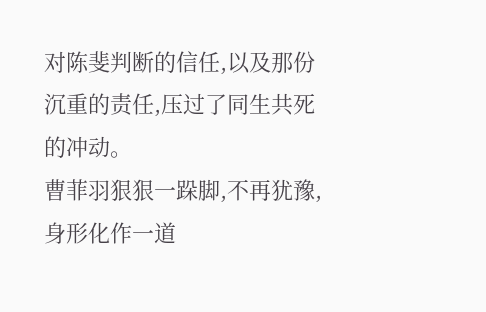对陈斐判断的信任,以及那份沉重的责任,压过了同生共死的冲动。
曹菲羽狠狠一跺脚,不再犹豫,身形化作一道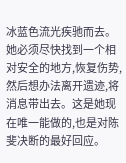冰蓝色流光疾驰而去。
她必须尽快找到一个相对安全的地方,恢复伤势,然后想办法离开遗迹,将消息带出去。这是她现在唯一能做的,也是对陈斐决断的最好回应。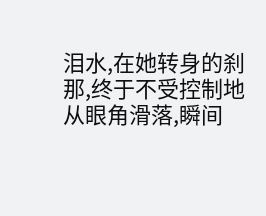泪水,在她转身的刹那,终于不受控制地从眼角滑落,瞬间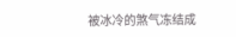被冰冷的煞气冻结成